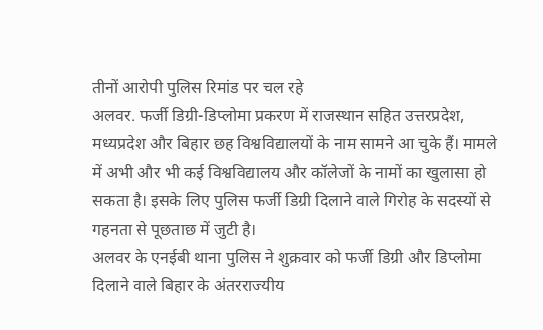तीनों आरोपी पुलिस रिमांड पर चल रहे
अलवर. फर्जी डिग्री-डिप्लोमा प्रकरण में राजस्थान सहित उत्तरप्रदेश, मध्यप्रदेश और बिहार छह विश्वविद्यालयों के नाम सामने आ चुके हैं। मामले में अभी और भी कई विश्वविद्यालय और कॉलेजों के नामों का खुलासा हो सकता है। इसके लिए पुलिस फर्जी डिग्री दिलाने वाले गिरोह के सदस्यों से गहनता से पूछताछ में जुटी है।
अलवर के एनईबी थाना पुलिस ने शुक्रवार को फर्जी डिग्री और डिप्लोमा दिलाने वाले बिहार के अंतरराज्यीय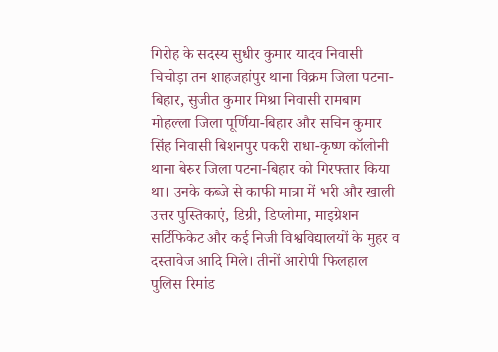गिरोह के सदस्य सुधीर कुमार यादव निवासी चिचोड़ा तन शाहजहांपुर थाना विक्रम जिला पटना-बिहार, सुजीत कुमार मिश्रा निवासी रामबाग मोहल्ला जिला पूर्णिया-बिहार और सचिन कुमार सिंह निवासी बिशनपुर पकरी राधा-कृष्ण कॉलोनी थाना बेरुर जिला पटना-बिहार को गिरफ्तार किया था। उनके कब्जे से काफी मात्रा में भरी और खाली उत्तर पुस्तिकाएं, डिग्री, डिप्लोमा, माइग्रेशन सर्टिफिकेट और कई निजी विश्वविद्यालयों के मुहर व दस्तावेज आदि मिले। तीनों आरोपी फिलहाल पुलिस रिमांड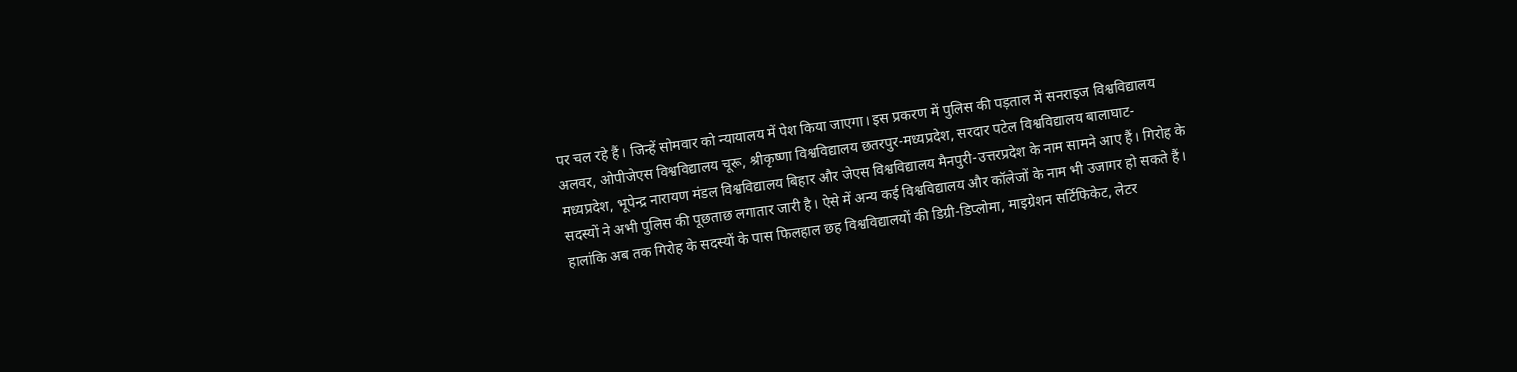पर चल रहे हैं। जिन्हें सोमवार को न्यायालय में पेश किया जाएगा। इस प्रकरण में पुलिस की पड़ताल में सनराइज विश्वविद्यालय अलवर, ओपीजेएस विश्वविद्यालय चूरू, श्रीकृष्णा विश्वविद्यालय छतरपुर-मध्यप्रदेश, सरदार पटेल विश्वविद्यालय बालाघाट-मध्यप्रदेश, भूपेन्द्र नारायण मंडल विश्वविद्यालय बिहार और जेएस विश्वविद्यालय मैनपुरी-उत्तरप्रदेश के नाम सामने आए हैं। गिरोह के सदस्यों ने अभी पुलिस की पूछताछ लगातार जारी है। ऐसे में अन्य कई विश्वविद्यालय और कॉलेजों के नाम भी उजागर हो सकते हैं। हालांकि अब तक गिरोह के सदस्यों के पास फिलहाल छह विश्वविद्यालयों की डिग्री-डिप्लोमा, माइग्रेशन सर्टिफिकेट, लेटर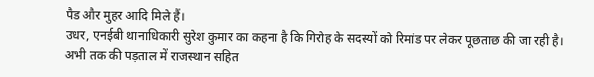पैड और मुहर आदि मिले हैं।
उधर, एनईबी थानाधिकारी सुरेश कुमार का कहना है कि गिरोह के सदस्यों को रिमांड पर लेकर पूछताछ की जा रही है। अभी तक की पड़ताल में राजस्थान सहित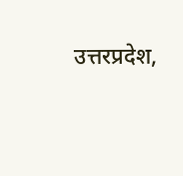उत्तरप्रदेश,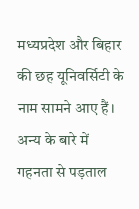मध्यप्रदेश और बिहार की छह यूनिवर्सिटी के नाम सामने आए हैं। अन्य के बारे में गहनता से पड़ताल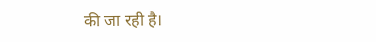की जा रही है।